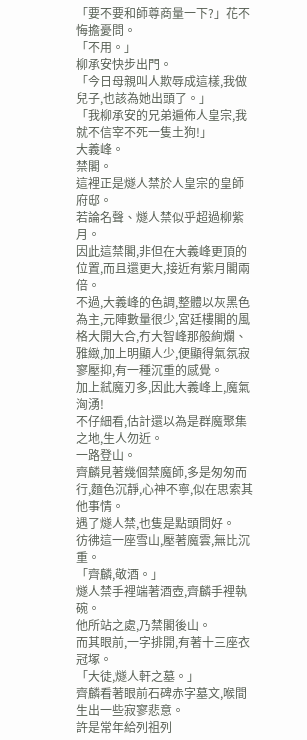「要不要和師尊商量一下?」花不悔擔憂問。
「不用。」
柳承安快步出門。
「今日母親叫人欺辱成這樣,我做兒子,也該為她出頭了。」
「我柳承安的兄弟遍佈人皇宗,我就不信宰不死一隻土狗!」
大義峰。
禁閣。
這裡正是燧人禁於人皇宗的皇師府邸。
若論名聲、燧人禁似乎超過柳紫月。
因此這禁閣,非但在大義峰更頂的位置,而且還更大,接近有紫月閣兩倍。
不過,大義峰的色調,整體以灰黑色為主,元陣數量很少,宮廷樓閣的風格大開大合,冇大智峰那般絢爛、雅緻,加上明顯人少,便顯得氣氛寂寥壓抑,有一種沉重的感覺。
加上弒魔刃多,因此大義峰上,魔氣洶湧!
不仔細看,估計還以為是群魔聚集之地,生人勿近。
一路登山。
齊麟見著幾個禁魔師,多是匆匆而行,麵色沉靜,心神不寧,似在思索其他事情。
遇了燧人禁,也隻是點頭問好。
彷彿這一座雪山,壓著魔雲,無比沉重。
「齊麟,敬酒。」
燧人禁手裡端著酒壺,齊麟手裡執碗。
他所站之處,乃禁閣後山。
而其眼前,一字排開,有著十三座衣冠塚。
「大徒,燧人軒之墓。」
齊麟看著眼前石碑赤字墓文,喉間生出一些寂寥悲意。
許是常年給列祖列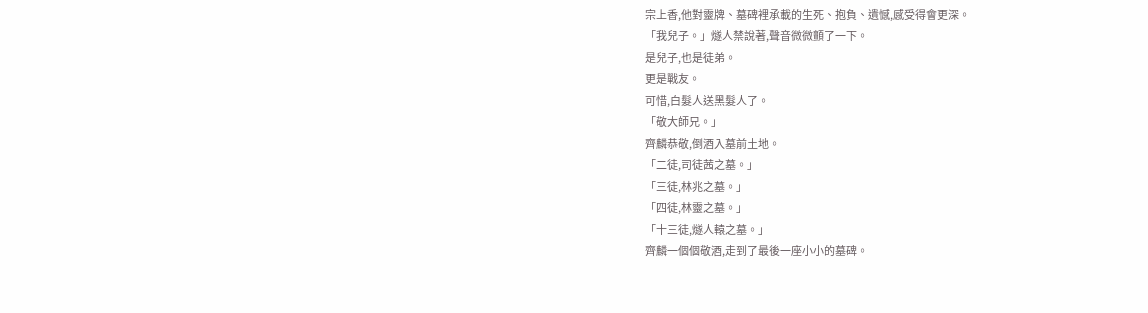宗上香,他對靈牌、墓碑裡承載的生死、抱負、遺憾,感受得會更深。
「我兒子。」燧人禁說著,聲音微微顫了一下。
是兒子,也是徒弟。
更是戰友。
可惜,白髮人送黑髮人了。
「敬大師兄。」
齊麟恭敬,倒酒入墓前土地。
「二徒,司徒茜之墓。」
「三徒,林兆之墓。」
「四徒,林靈之墓。」
「十三徒,燧人轅之墓。」
齊麟一個個敬酒,走到了最後一座小小的墓碑。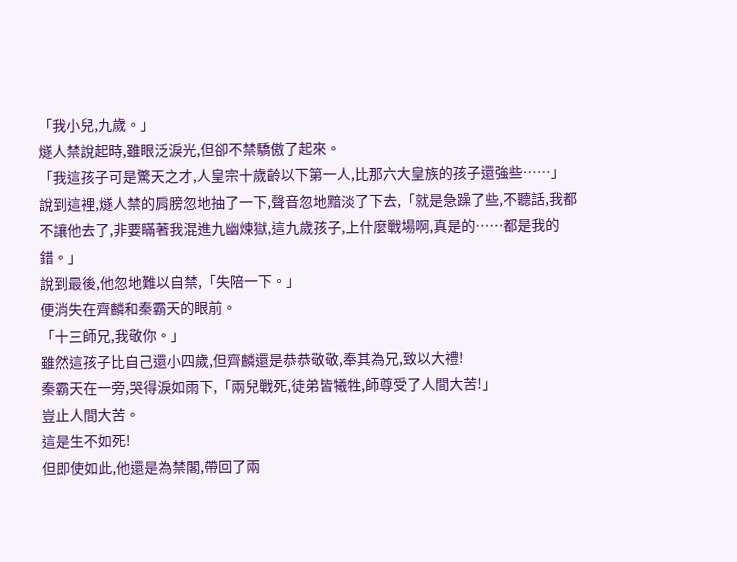「我小兒,九歲。」
燧人禁說起時,雖眼泛淚光,但卻不禁驕傲了起來。
「我這孩子可是驚天之才,人皇宗十歲齡以下第一人,比那六大皇族的孩子還強些……」
說到這裡,燧人禁的肩膀忽地抽了一下,聲音忽地黯淡了下去,「就是急躁了些,不聽話,我都不讓他去了,非要瞞著我混進九幽煉獄,這九歲孩子,上什麼戰場啊,真是的……都是我的錯。」
說到最後,他忽地難以自禁,「失陪一下。」
便消失在齊麟和秦霸天的眼前。
「十三師兄,我敬你。」
雖然這孩子比自己還小四歲,但齊麟還是恭恭敬敬,奉其為兄,致以大禮!
秦霸天在一旁,哭得淚如雨下,「兩兒戰死,徒弟皆犧牲,師尊受了人間大苦!」
豈止人間大苦。
這是生不如死!
但即使如此,他還是為禁閣,帶回了兩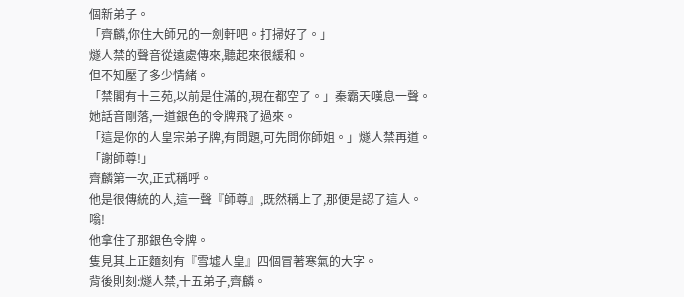個新弟子。
「齊麟,你住大師兄的一劍軒吧。打掃好了。」
燧人禁的聲音從遠處傳來,聽起來很緩和。
但不知壓了多少情緒。
「禁閣有十三苑,以前是住滿的,現在都空了。」秦霸天嘆息一聲。
她話音剛落,一道銀色的令牌飛了過來。
「這是你的人皇宗弟子牌,有問題,可先問你師姐。」燧人禁再道。
「謝師尊!」
齊麟第一次,正式稱呼。
他是很傳統的人,這一聲『師尊』,既然稱上了,那便是認了這人。
嗡!
他拿住了那銀色令牌。
隻見其上正麵刻有『雪墟人皇』四個冒著寒氣的大字。
背後則刻:燧人禁,十五弟子,齊麟。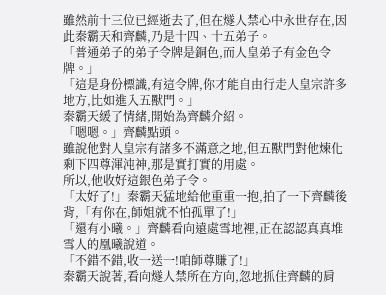雖然前十三位已經逝去了,但在燧人禁心中永世存在,因此秦霸天和齊麟,乃是十四、十五弟子。
「普通弟子的弟子令牌是銅色,而人皇弟子有金色令牌。」
「這是身份標識,有這令牌,你才能自由行走人皇宗許多地方,比如進入五獸門。」
秦霸天緩了情緒,開始為齊麟介紹。
「嗯嗯。」齊麟點頭。
雖說他對人皇宗有諸多不滿意之地,但五獸門對他煉化剩下四尊渾沌神,那是實打實的用處。
所以,他收好這銀色弟子令。
「太好了!」秦霸天猛地給他重重一抱,拍了一下齊麟後背,「有你在,師姐就不怕孤單了!」
「還有小曦。」齊麟看向遠處雪地裡,正在認認真真堆雪人的凰曦說道。
「不錯不錯,收一送一!咱師尊賺了!」
秦霸天說著,看向燧人禁所在方向,忽地抓住齊麟的肩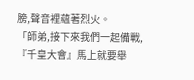膀,聲音裡蘊著烈火。
「師弟,接下來我們一起備戰,『千皇大會』馬上就要舉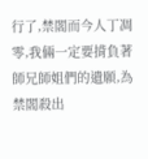行了,禁閣而今人丁凋零,我倆一定要揹負著師兄師姐們的遺願,為禁閣殺出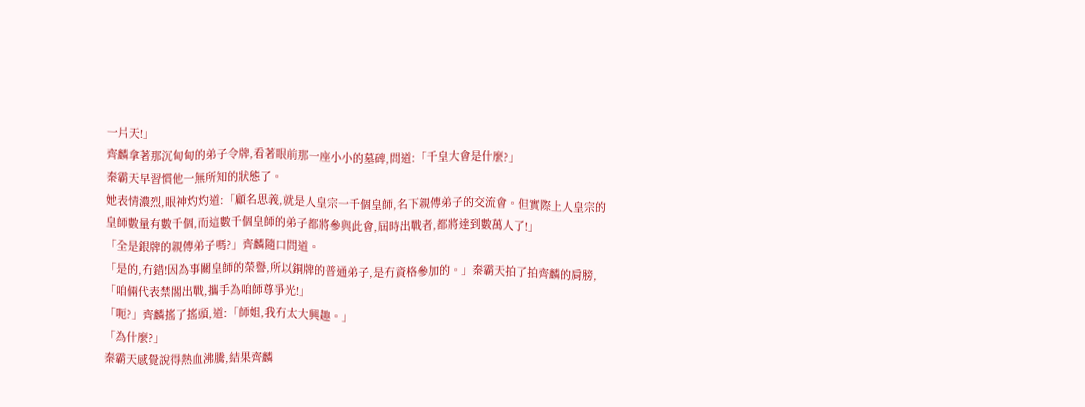一片天!」
齊麟拿著那沉甸甸的弟子令牌,看著眼前那一座小小的墓碑,問道:「千皇大會是什麼?」
秦霸天早習慣他一無所知的狀態了。
她表情濃烈,眼神灼灼道:「顧名思義,就是人皇宗一千個皇師,名下親傳弟子的交流會。但實際上人皇宗的皇師數量有數千個,而這數千個皇師的弟子都將參與此會,屆時出戰者,都將達到數萬人了!」
「全是銀牌的親傳弟子嗎?」齊麟隨口問道。
「是的,冇錯!因為事關皇師的榮譽,所以銅牌的普通弟子,是冇資格參加的。」秦霸天拍了拍齊麟的肩膀,「咱倆代表禁閣出戰,攜手為咱師尊爭光!」
「呃?」齊麟搖了搖頭,道:「師姐,我冇太大興趣。」
「為什麼?」
秦霸天感覺說得熱血沸騰,結果齊麟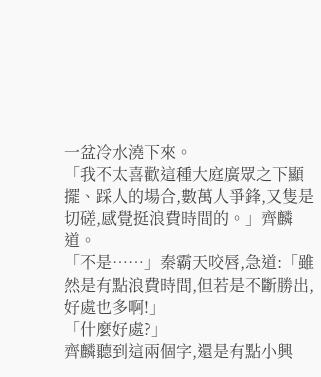一盆冷水澆下來。
「我不太喜歡這種大庭廣眾之下顯擺、踩人的場合,數萬人爭鋒,又隻是切磋,感覺挺浪費時間的。」齊麟道。
「不是……」秦霸天咬唇,急道:「雖然是有點浪費時間,但若是不斷勝出,好處也多啊!」
「什麼好處?」
齊麟聽到這兩個字,還是有點小興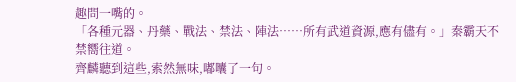趣問一嘴的。
「各種元器、丹藥、戰法、禁法、陣法……所有武道資源,應有儘有。」秦霸天不禁嚮往道。
齊麟聽到這些,索然無味,嘟囔了一句。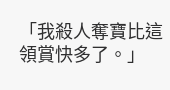「我殺人奪寶比這領賞快多了。」